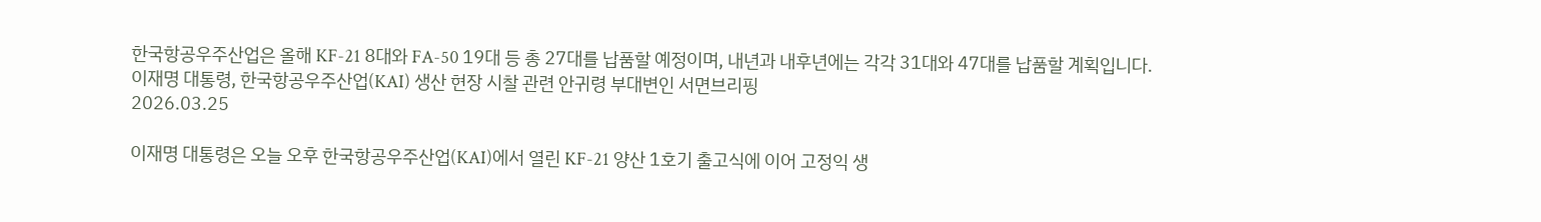한국항공우주산업은 올해 KF-21 8대와 FA-50 19대 등 총 27대를 납품할 예정이며, 내년과 내후년에는 각각 31대와 47대를 납품할 계획입니다.
이재명 대통령, 한국항공우주산업(KAI) 생산 현장 시찰 관련 안귀령 부대변인 서면브리핑
2026.03.25

이재명 대통령은 오늘 오후 한국항공우주산업(KAI)에서 열린 KF-21 양산 1호기 출고식에 이어 고정익 생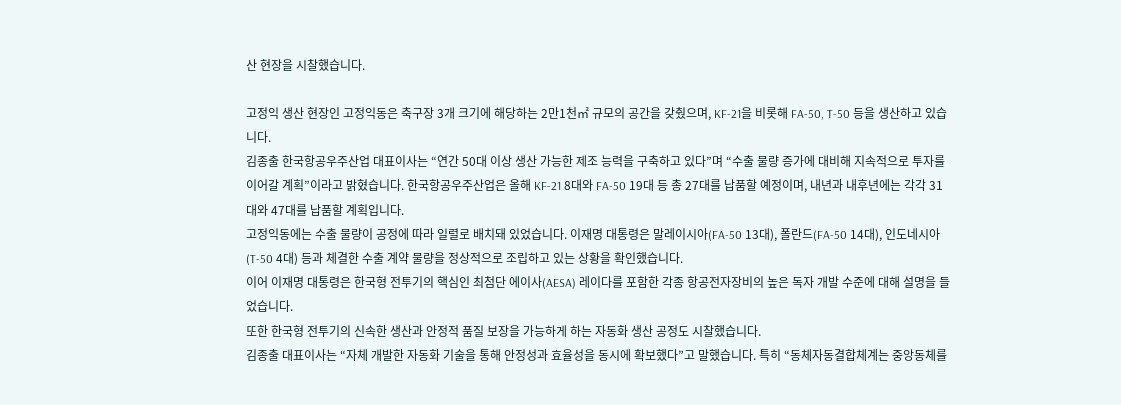산 현장을 시찰했습니다.

고정익 생산 현장인 고정익동은 축구장 3개 크기에 해당하는 2만1천㎡ 규모의 공간을 갖췄으며, KF-21을 비롯해 FA-50, T-50 등을 생산하고 있습니다.
김종출 한국항공우주산업 대표이사는 “연간 50대 이상 생산 가능한 제조 능력을 구축하고 있다”며 “수출 물량 증가에 대비해 지속적으로 투자를 이어갈 계획”이라고 밝혔습니다. 한국항공우주산업은 올해 KF-21 8대와 FA-50 19대 등 총 27대를 납품할 예정이며, 내년과 내후년에는 각각 31대와 47대를 납품할 계획입니다.
고정익동에는 수출 물량이 공정에 따라 일렬로 배치돼 있었습니다. 이재명 대통령은 말레이시아(FA-50 13대), 폴란드(FA-50 14대), 인도네시아(T-50 4대) 등과 체결한 수출 계약 물량을 정상적으로 조립하고 있는 상황을 확인했습니다.
이어 이재명 대통령은 한국형 전투기의 핵심인 최첨단 에이사(AESA) 레이다를 포함한 각종 항공전자장비의 높은 독자 개발 수준에 대해 설명을 들었습니다.
또한 한국형 전투기의 신속한 생산과 안정적 품질 보장을 가능하게 하는 자동화 생산 공정도 시찰했습니다.
김종출 대표이사는 “자체 개발한 자동화 기술을 통해 안정성과 효율성을 동시에 확보했다”고 말했습니다. 특히 “동체자동결합체계는 중앙동체를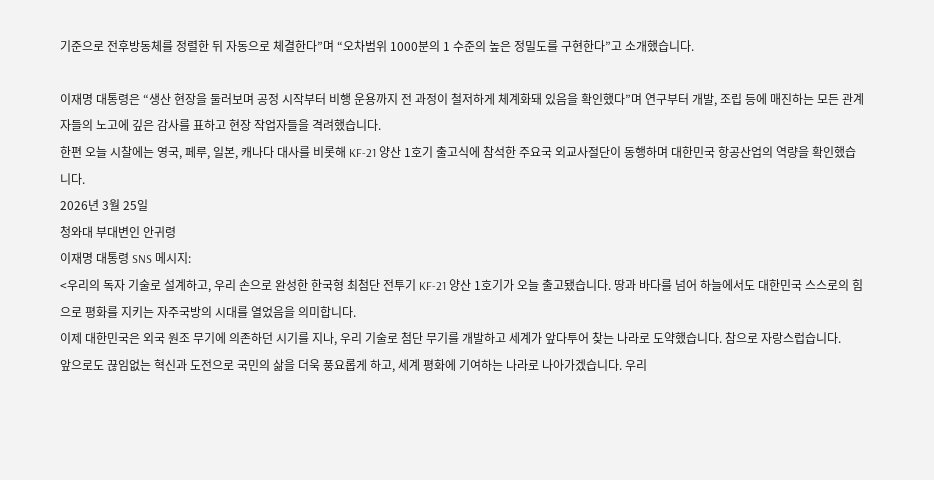기준으로 전후방동체를 정렬한 뒤 자동으로 체결한다”며 “오차범위 1000분의 1 수준의 높은 정밀도를 구현한다”고 소개했습니다.

이재명 대통령은 “생산 현장을 둘러보며 공정 시작부터 비행 운용까지 전 과정이 철저하게 체계화돼 있음을 확인했다”며 연구부터 개발, 조립 등에 매진하는 모든 관계자들의 노고에 깊은 감사를 표하고 현장 작업자들을 격려했습니다.
한편 오늘 시찰에는 영국, 페루, 일본, 캐나다 대사를 비롯해 KF-21 양산 1호기 출고식에 참석한 주요국 외교사절단이 동행하며 대한민국 항공산업의 역량을 확인했습니다.
2026년 3월 25일
청와대 부대변인 안귀령
이재명 대통령 SNS 메시지:
<우리의 독자 기술로 설계하고, 우리 손으로 완성한 한국형 최첨단 전투기 KF-21 양산 1호기가 오늘 출고됐습니다. 땅과 바다를 넘어 하늘에서도 대한민국 스스로의 힘으로 평화를 지키는 자주국방의 시대를 열었음을 의미합니다.
이제 대한민국은 외국 원조 무기에 의존하던 시기를 지나, 우리 기술로 첨단 무기를 개발하고 세계가 앞다투어 찾는 나라로 도약했습니다. 참으로 자랑스럽습니다.
앞으로도 끊임없는 혁신과 도전으로 국민의 삶을 더욱 풍요롭게 하고, 세계 평화에 기여하는 나라로 나아가겠습니다. 우리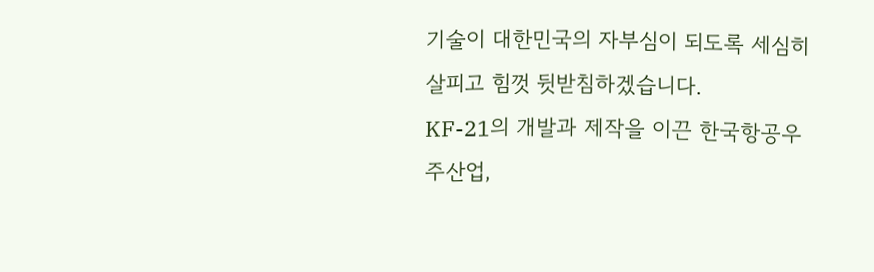기술이 대한민국의 자부심이 되도록 세심히 살피고 힘껏 뒷받침하겠습니다.
KF-21의 개발과 제작을 이끈 한국항공우주산업,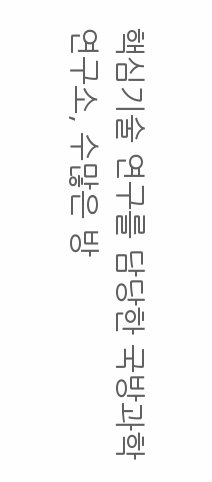핵심기술 연구를 담당한 국방과학연구소, 수많은 방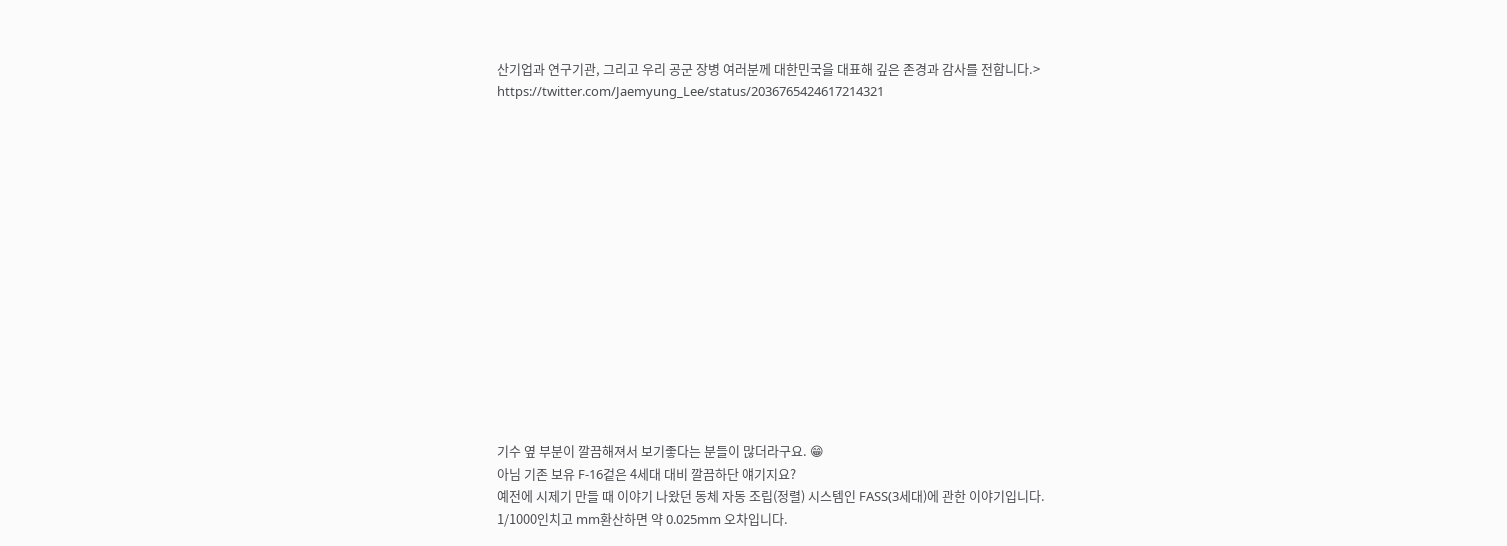산기업과 연구기관, 그리고 우리 공군 장병 여러분께 대한민국을 대표해 깊은 존경과 감사를 전합니다.>
https://twitter.com/Jaemyung_Lee/status/2036765424617214321















기수 옆 부분이 깔끔해져서 보기좋다는 분들이 많더라구요. 😁
아님 기존 보유 F-16겉은 4세대 대비 깔끔하단 얘기지요?
예전에 시제기 만들 때 이야기 나왔던 동체 자동 조립(정렬) 시스템인 FASS(3세대)에 관한 이야기입니다.
1/1000인치고 mm환산하면 약 0.025mm 오차입니다.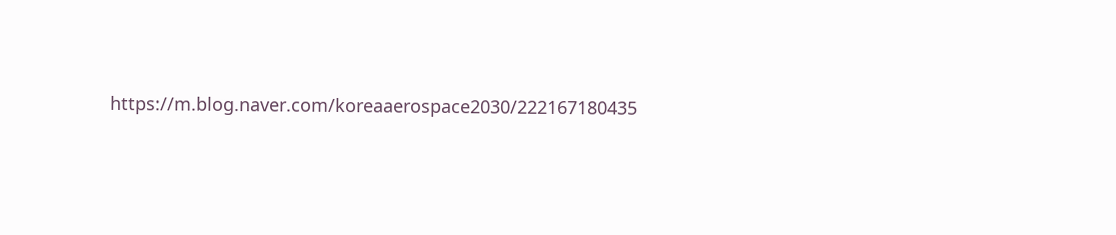https://m.blog.naver.com/koreaaerospace2030/222167180435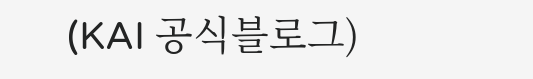(KAI 공식블로그)